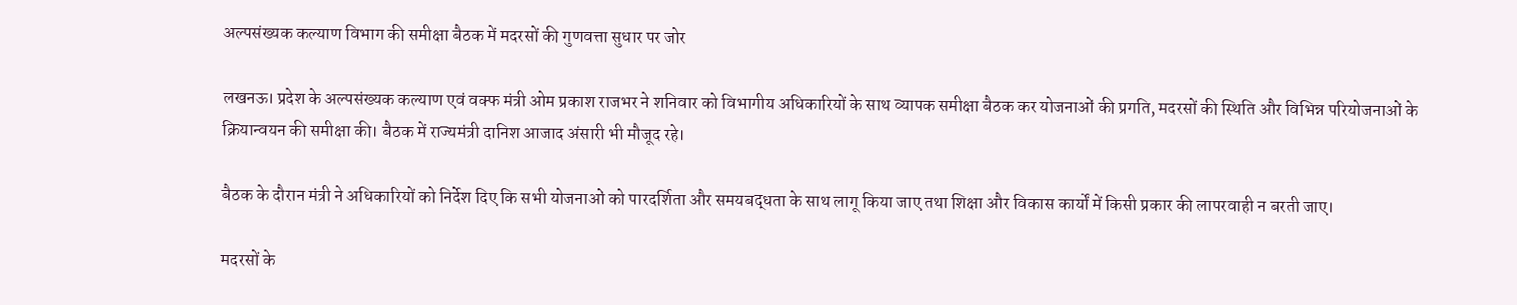अल्पसंख्यक कल्याण विभाग की समीक्षा बैठक में मदरसों की गुणवत्ता सुधार पर जोर

लखनऊ। प्रदेश के अल्पसंख्यक कल्याण एवं वक्फ मंत्री ओम प्रकाश राजभर ने शनिवार को विभागीय अधिकारियों के साथ व्यापक समीक्षा बैठक कर योजनाओं की प्रगति, मदरसों की स्थिति और विभिन्न परियोजनाओं के क्रियान्वयन की समीक्षा की। बैठक में राज्यमंत्री दानिश आजाद अंसारी भी मौजूद रहे।

बैठक के दौरान मंत्री ने अधिकारियों को निर्देश दिए कि सभी योजनाओं को पारदर्शिता और समयबद्धता के साथ लागू किया जाए तथा शिक्षा और विकास कार्यों में किसी प्रकार की लापरवाही न बरती जाए।

मदरसों के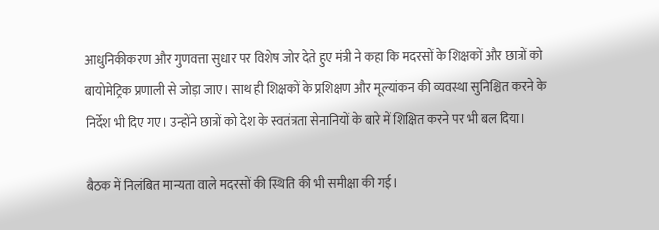आधुनिकीकरण और गुणवत्ता सुधार पर विशेष जोर देते हुए मंत्री ने कहा कि मदरसों के शिक्षकों और छात्रों को बायोमेट्रिक प्रणाली से जोड़ा जाए। साथ ही शिक्षकों के प्रशिक्षण और मूल्यांकन की व्यवस्था सुनिश्चित करने के निर्देश भी दिए गए। उन्होंने छात्रों को देश के स्वतंत्रता सेनानियों के बारे में शिक्षित करने पर भी बल दिया।

बैठक में निलंबित मान्यता वाले मदरसों की स्थिति की भी समीक्षा की गई।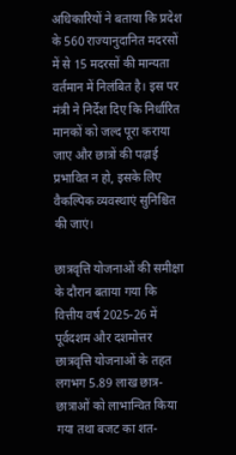अधिकारियों ने बताया कि प्रदेश के 560 राज्यानुदानित मदरसों में से 15 मदरसों की मान्यता वर्तमान में निलंबित है। इस पर मंत्री ने निर्देश दिए कि निर्धारित मानकों को जल्द पूरा कराया जाए और छात्रों की पढ़ाई प्रभावित न हो, इसके लिए वैकल्पिक व्यवस्थाएं सुनिश्चित की जाएं।

छात्रवृत्ति योजनाओं की समीक्षा के दौरान बताया गया कि वित्तीय वर्ष 2025-26 में पूर्वदशम और दशमोत्तर छात्रवृत्ति योजनाओं के तहत लगभग 5.89 लाख छात्र-छात्राओं को लाभान्वित किया गया तथा बजट का शत-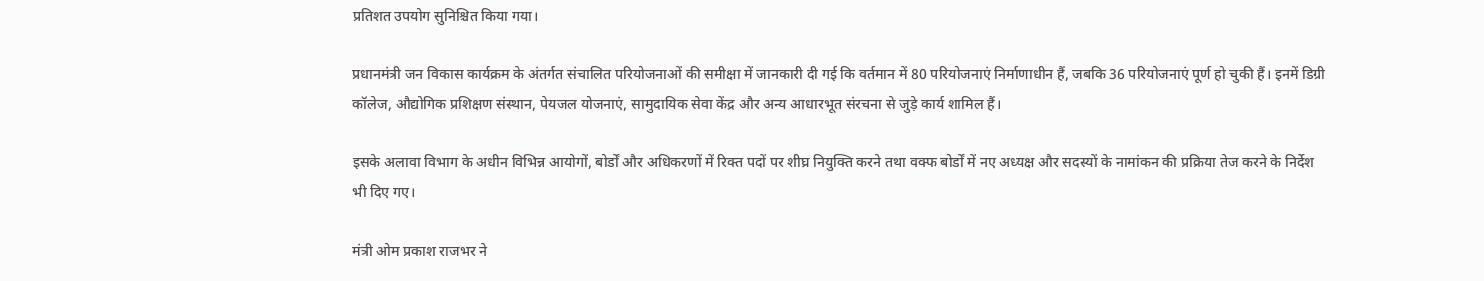प्रतिशत उपयोग सुनिश्चित किया गया।

प्रधानमंत्री जन विकास कार्यक्रम के अंतर्गत संचालित परियोजनाओं की समीक्षा में जानकारी दी गई कि वर्तमान में 80 परियोजनाएं निर्माणाधीन हैं, जबकि 36 परियोजनाएं पूर्ण हो चुकी हैं। इनमें डिग्री कॉलेज, औद्योगिक प्रशिक्षण संस्थान, पेयजल योजनाएं, सामुदायिक सेवा केंद्र और अन्य आधारभूत संरचना से जुड़े कार्य शामिल हैं।

इसके अलावा विभाग के अधीन विभिन्न आयोगों, बोर्डों और अधिकरणों में रिक्त पदों पर शीघ्र नियुक्ति करने तथा वक्फ बोर्डों में नए अध्यक्ष और सदस्यों के नामांकन की प्रक्रिया तेज करने के निर्देश भी दिए गए।

मंत्री ओम प्रकाश राजभर ने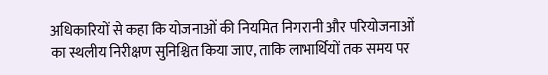अधिकारियों से कहा कि योजनाओं की नियमित निगरानी और परियोजनाओं का स्थलीय निरीक्षण सुनिश्चित किया जाए, ताकि लाभार्थियों तक समय पर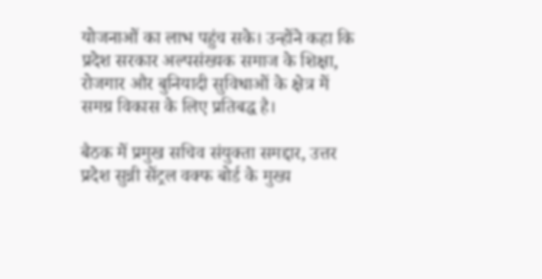योजनाओं का लाभ पहुंच सके। उन्होंने कहा कि प्रदेश सरकार अल्पसंख्यक समाज के शिक्षा, रोजगार और बुनियादी सुविधाओं के क्षेत्र में समग्र विकास के लिए प्रतिबद्ध है।

बैठक में प्रमुख सचिव संयुक्ता समद्दार, उत्तर प्रदेश सुन्नी सेंट्रल वक्फ बोर्ड के मुख्य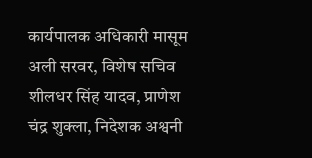कार्यपालक अधिकारी मासूम अली सरवर, विशेष सचिव शीलधर सिंह यादव, प्राणेश चंद्र शुक्ला, निदेशक अश्वनी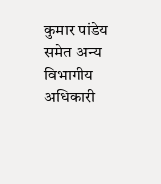कुमार पांडेय समेत अन्य विभागीय अधिकारी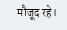मौजूद रहे।